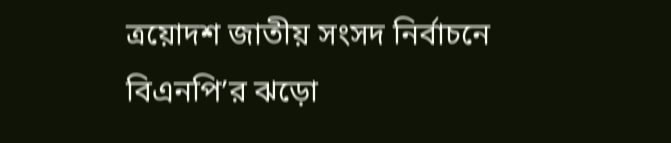ত্রয়োদশ জাতীয় সংসদ নির্বাচনে বিএনপি’র ঝড়ো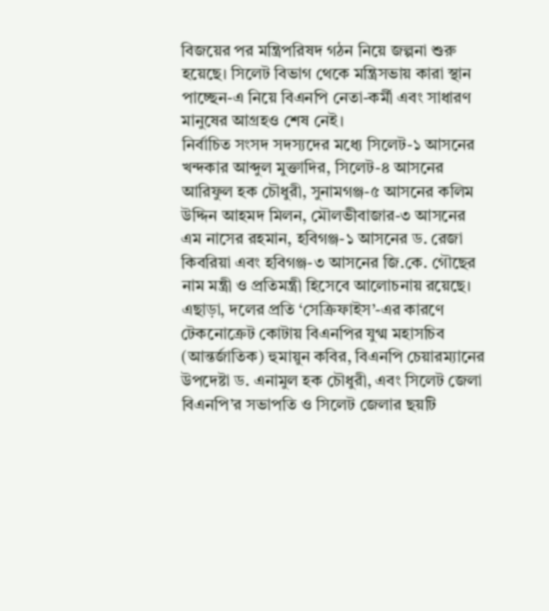বিজয়ের পর মন্ত্রিপরিষদ গঠন নিয়ে জল্পনা শুরু হয়েছে। সিলেট বিভাগ থেকে মন্ত্রিসভায় কারা স্থান পাচ্ছেন-এ নিয়ে বিএনপি নেতা-কর্মী এবং সাধারণ মানুষের আগ্রহও শেষ নেই।
নির্বাচিত সংসদ সদস্যদের মধ্যে সিলেট-১ আসনের খন্দকার আব্দুল মুক্তাদির, সিলেট-৪ আসনের আরিফুল হক চৌধুরী, সুনামগঞ্জ-৫ আসনের কলিম উদ্দিন আহমদ মিলন, মৌলভীবাজার-৩ আসনের এম নাসের রহমান, হবিগঞ্জ-১ আসনের ড. রেজা কিবরিয়া এবং হবিগঞ্জ-৩ আসনের জি.কে. গৌছের নাম মন্ত্রী ও প্রতিমন্ত্রী হিসেবে আলোচনায় রয়েছে।
এছাড়া, দলের প্রতি ‘সেক্রিফাইস’-এর কারণে টেকনোক্রেট কোটায় বিএনপির যুগ্ম মহাসচিব (আন্তর্জাতিক) হুমায়ুন কবির, বিএনপি চেয়ারম্যানের উপদেষ্টা ড. এনামুল হক চৌধুরী, এবং সিলেট জেলা বিএনপি’র সভাপতি ও সিলেট জেলার ছয়টি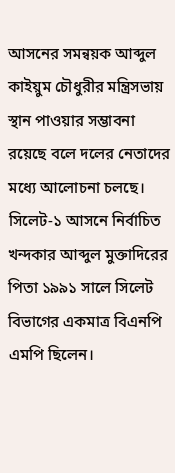আসনের সমন্বয়ক আব্দুল কাইয়ুম চৌধুরীর মন্ত্রিসভায় স্থান পাওয়ার সম্ভাবনা রয়েছে বলে দলের নেতাদের মধ্যে আলোচনা চলছে।
সিলেট-১ আসনে নির্বাচিত খন্দকার আব্দুল মুক্তাদিরের পিতা ১৯৯১ সালে সিলেট বিভাগের একমাত্র বিএনপি এমপি ছিলেন।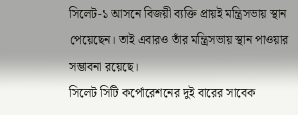সিলেট-১ আসনে বিজয়ী ব্যক্তি প্রায়ই মন্ত্রিসভায় স্থান পেয়েছেন। তাই এবারও তাঁর মন্ত্রিসভায় স্থান পাওয়ার সম্ভাবনা রয়েছে।
সিলেট সিটি কর্পোরেশনের দুই বারের সাবেক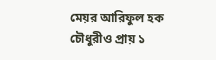মেয়র আরিফুল হক চৌধুরীও প্রায় ১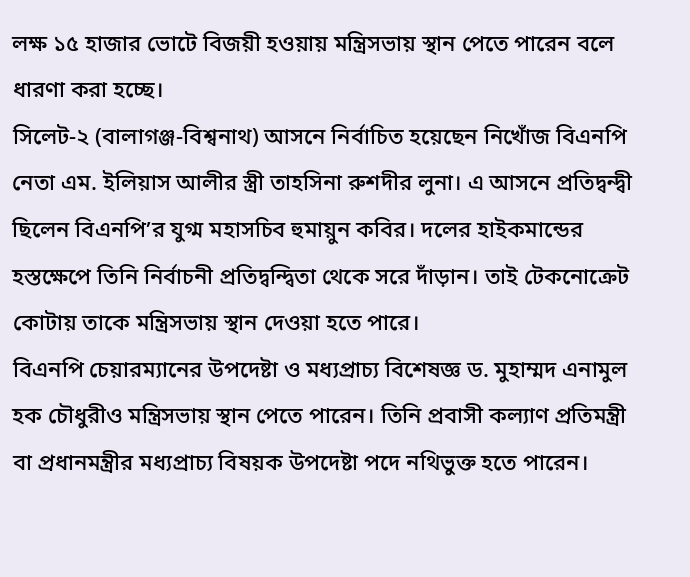লক্ষ ১৫ হাজার ভোটে বিজয়ী হওয়ায় মন্ত্রিসভায় স্থান পেতে পারেন বলে ধারণা করা হচ্ছে।
সিলেট-২ (বালাগঞ্জ-বিশ্বনাথ) আসনে নির্বাচিত হয়েছেন নিখোঁজ বিএনপি নেতা এম. ইলিয়াস আলীর স্ত্রী তাহসিনা রুশদীর লুনা। এ আসনে প্রতিদ্বন্দ্বী ছিলেন বিএনপি’র যুগ্ম মহাসচিব হুমায়ুন কবির। দলের হাইকমান্ডের হস্তক্ষেপে তিনি নির্বাচনী প্রতিদ্বন্দ্বিতা থেকে সরে দাঁড়ান। তাই টেকনোক্রেট কোটায় তাকে মন্ত্রিসভায় স্থান দেওয়া হতে পারে।
বিএনপি চেয়ারম্যানের উপদেষ্টা ও মধ্যপ্রাচ্য বিশেষজ্ঞ ড. মুহাম্মদ এনামুল হক চৌধুরীও মন্ত্রিসভায় স্থান পেতে পারেন। তিনি প্রবাসী কল্যাণ প্রতিমন্ত্রী বা প্রধানমন্ত্রীর মধ্যপ্রাচ্য বিষয়ক উপদেষ্টা পদে নথিভুক্ত হতে পারেন।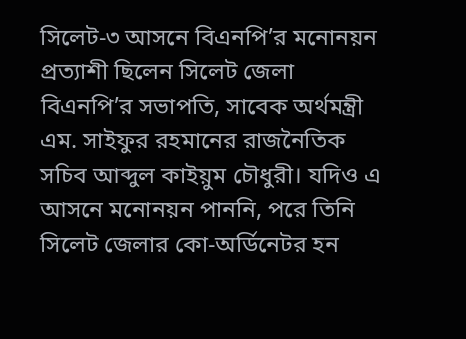সিলেট-৩ আসনে বিএনপি’র মনোনয়ন প্রত্যাশী ছিলেন সিলেট জেলা বিএনপি’র সভাপতি, সাবেক অর্থমন্ত্রী এম. সাইফুর রহমানের রাজনৈতিক সচিব আব্দুল কাইয়ুম চৌধুরী। যদিও এ আসনে মনোনয়ন পাননি, পরে তিনি সিলেট জেলার কো-অর্ডিনেটর হন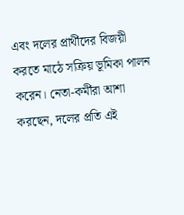এবং দলের প্রার্থীদের বিজয়ী করতে মাঠে সক্রিয় ভূমিকা পালন করেন। নেতা-কর্মীরা আশা করছেন, দলের প্রতি এই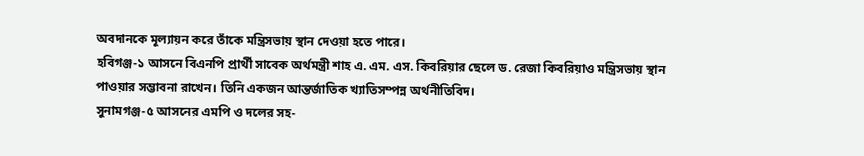অবদানকে মূল্যায়ন করে তাঁকে মন্ত্রিসভায় স্থান দেওয়া হতে পারে।
হবিগঞ্জ-১ আসনে বিএনপি প্রার্থী সাবেক অর্থমন্ত্রী শাহ এ. এম. এস. কিবরিয়ার ছেলে ড. রেজা কিবরিয়াও মন্ত্রিসভায় স্থান পাওয়ার সম্ভাবনা রাখেন। তিনি একজন আন্তর্জাতিক খ্যাতিসম্পন্ন অর্থনীতিবিদ।
সুনামগঞ্জ-৫ আসনের এমপি ও দলের সহ-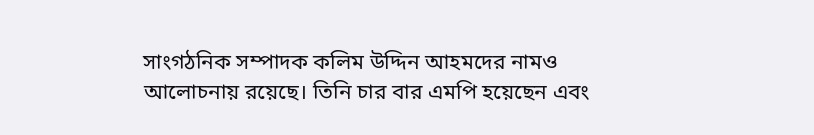সাংগঠনিক সম্পাদক কলিম উদ্দিন আহমদের নামও আলোচনায় রয়েছে। তিনি চার বার এমপি হয়েছেন এবং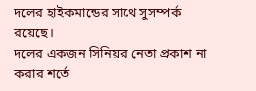দলের হাইকমান্ডের সাথে সুসম্পর্ক রয়েছে।
দলের একজন সিনিয়র নেতা প্রকাশ না করার শর্তে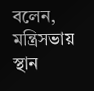বলেন, মন্ত্রিসভায় স্থান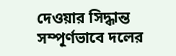দেওয়ার সিদ্ধান্ত সম্পূর্ণভাবে দলের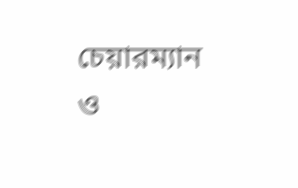চেয়ারম্যান ও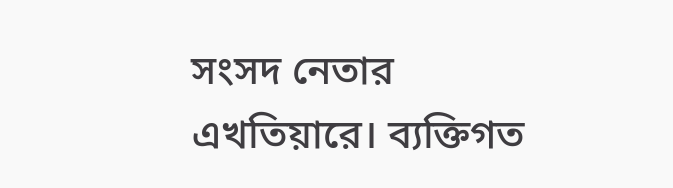সংসদ নেতার এখতিয়ারে। ব্যক্তিগত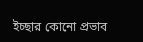ইচ্ছার কোনো প্রভাব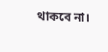থাকবে না।